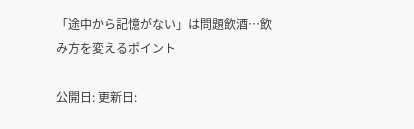「途中から記憶がない」は問題飲酒…飲み方を変えるポイント

公開日: 更新日: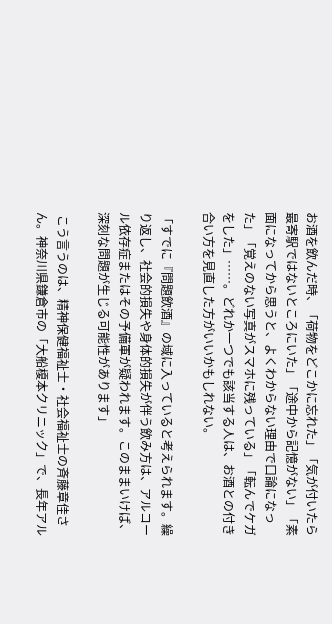お酒を飲んだ時、「荷物をどこかに忘れた」「気が付いたら最寄駅ではないところにいた」「途中から記憶がない」「素面になってから思うと、よくわからない理由で口論になった」「覚えのない写真がスマホに残っている」「転んでケガをした」……。どれか一つでも該当する人は、お酒との付き合い方を見直した方がいいかもしれない。

「すでに『問題飲酒』の域に入っていると考えられます。繰り返し、社会的損失や身体的損失が伴う飲み方は、アルコール依存症またはその予備軍が疑われます。このままいけば、深刻な問題が生じる可能性があります」

 こう言うのは、精神保健福祉士・社会福祉士の斉藤章佳さん。神奈川県鎌倉市の「大船榎本クリニック」で、長年アル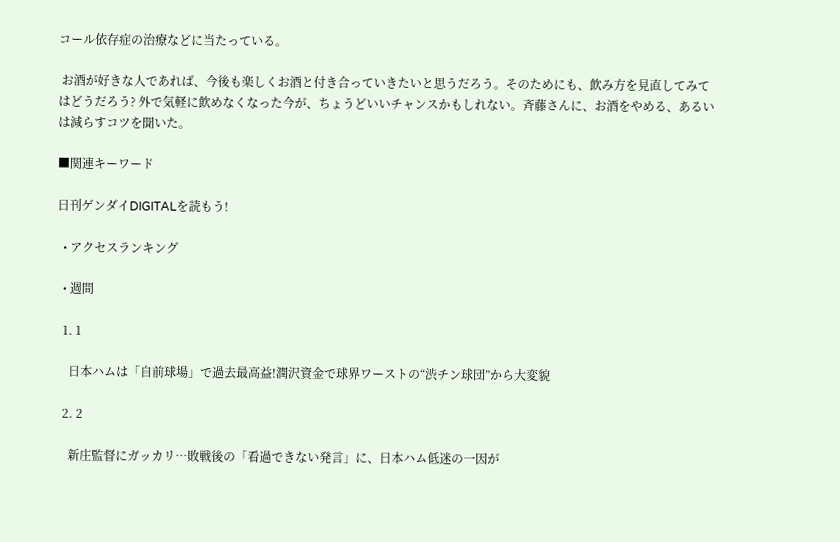コール依存症の治療などに当たっている。

 お酒が好きな人であれば、今後も楽しくお酒と付き合っていきたいと思うだろう。そのためにも、飲み方を見直してみてはどうだろう? 外で気軽に飲めなくなった今が、ちょうどいいチャンスかもしれない。斉藤さんに、お酒をやめる、あるいは減らすコツを聞いた。

■関連キーワード

日刊ゲンダイDIGITALを読もう!

  • アクセスランキング

  • 週間

  1. 1

    日本ハムは「自前球場」で過去最高益!潤沢資金で球界ワーストの“渋チン球団”から大変貌

  2. 2

    新庄監督にガッカリ…敗戦後の「看過できない発言」に、日本ハム低迷の一因が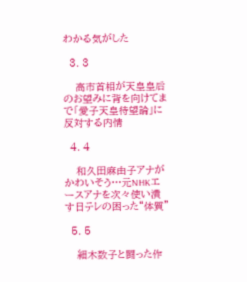わかる気がした

  3. 3

    高市首相が天皇皇后のお望みに背を向けてまで「愛子天皇待望論」に反対する内情

  4. 4

    和久田麻由子アナがかわいそう…元NHKエースアナを次々使い潰す日テレの困った“体質”

  5. 5

    細木数子と闘った作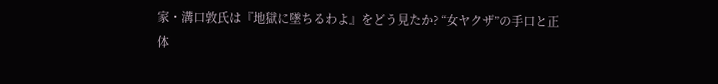家・溝口敦氏は『地獄に墜ちるわよ』をどう見たか? “女ヤクザ”の手口と正体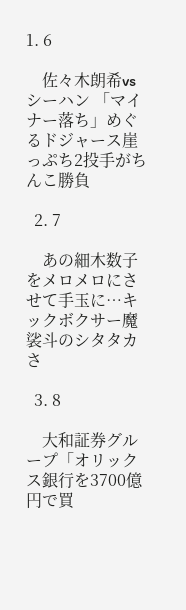1. 6

    佐々木朗希vsシーハン 「マイナー落ち」めぐるドジャース崖っぷち2投手がちんこ勝負

  2. 7

    あの細木数子をメロメロにさせて手玉に…キックボクサー魔裟斗のシタタカさ

  3. 8

    大和証券グループ「オリックス銀行を3700億円で買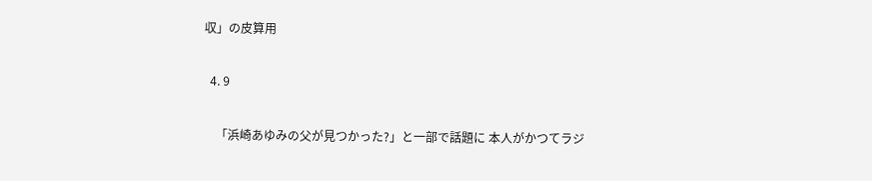収」の皮算用

  4. 9

    「浜崎あゆみの父が見つかった?」と一部で話題に 本人がかつてラジ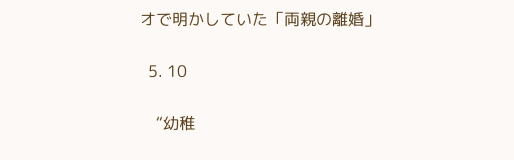オで明かしていた「両親の離婚」

  5. 10

    “幼稚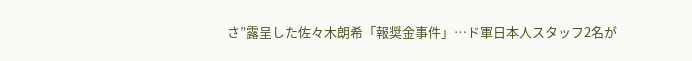さ”露呈した佐々木朗希「報奨金事件」…ド軍日本人スタッフ2名が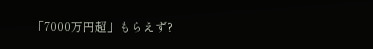「7000万円超」もらえず?